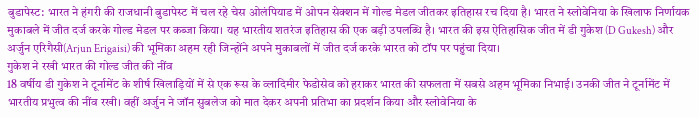बुडापेस्ट: भारत ने हंगरी की राजधानी बुडापेस्ट में चल रहे चेस ओलंपियाड में ओपन सेक्शन में गोल्ड मेडल जीतकर इतिहास रच दिया है। भारत ने स्लोवेनिया के खिलाफ निर्णायक मुकाबले में जीत दर्ज करके गोल्ड मेडल पर कब्जा किया। यह भारतीय शतरंज इतिहास की एक बड़ी उपलब्धि है। भारत की इस ऐतिहासिक जीत में डी गुकेश (D Gukesh) और अर्जुन एरिगैसी(Arjun Erigaisi) की भूमिका अहम रही जिन्होंने अपने मुकाबलों में जीत दर्ज करके भारत को टॉप पर पहुंचा दिया।
गुकेश ने रखी भारत की गोल्ड जीत की नींव
18 वर्षीय डी गुकेश ने टूर्नामेंट के शीर्ष खिलाड़ियों में से एक रूस के व्लादिमीर फेडोसेव को हराकर भारत की सफलता में सबसे अहम भूमिका निभाई। उनकी जीत ने टूर्नामेंट में भारतीय प्रभुत्व की नींव रखी। वहीं अर्जुन ने जॉन सुबलेज को मात देकर अपनी प्रतिभा का प्रदर्शन किया और स्लोवेनिया के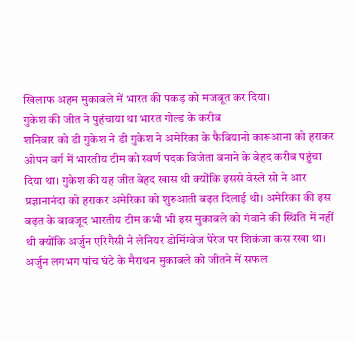खिलाफ अहम मुकाबले में भारत की पकड़ को मजबूत कर दिया।
गुकेश की जीत ने पुहंचाया था भारत गोल्ड के करीब
शनिवार को डी गुकेश ने डी गुकेश ने अमेरिका के फैबियानो कारूआना को हराकर ओपन वर्ग में भारतीय टीम को स्वर्ण पदक विजेता बनाने के बेहद करीब पहुंचा दिया था। गुकेश की यह जीत बेहद खास थी क्योंकि इससे वेस्ले सो ने आर प्रज्ञानानंदा को हराकर अमेरिका को शुरुआती बढ़त दिलाई थी। अमेरिका की इस बढ़त के बावजूद भारतीय टीम कभी भी इस मुकाबले को गंवाने की स्थिति में नहीं थी क्योंकि अर्जुन एरिगैसी ने लेनियर डोमिंग्वेज पेरेज पर शिकंजा कस रखा था। अर्जुन लगभग पांच घंटे के मैराथन मुकाबले को जीतने में सफल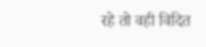रहे तो वही विदित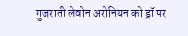गुजराती लेवोन अरोनियन को ड्रॉ पर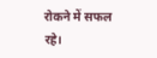रोकने में सफल रहे।